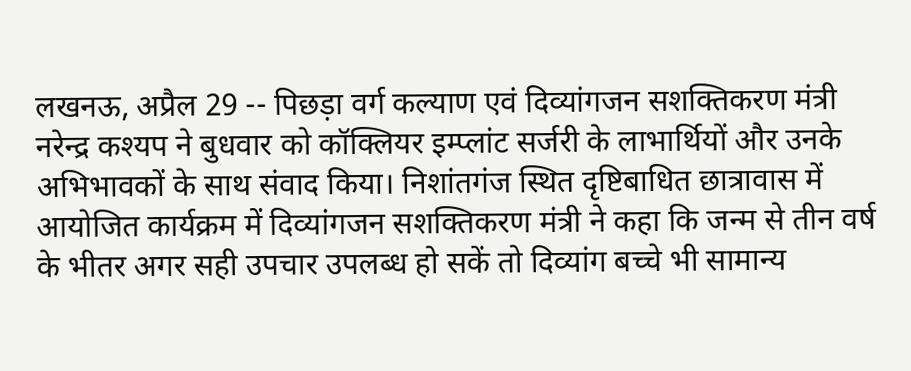लखनऊ, अप्रैल 29 -- पिछड़ा वर्ग कल्याण एवं दिव्यांगजन सशक्तिकरण मंत्री नरेन्द्र कश्यप ने बुधवार को कॉक्लियर इम्प्लांट सर्जरी के लाभार्थियों और उनके अभिभावकों के साथ संवाद किया। निशांतगंज स्थित दृष्टिबाधित छात्रावास में आयोजित कार्यक्रम में दिव्यांगजन सशक्तिकरण मंत्री ने कहा कि जन्म से तीन वर्ष के भीतर अगर सही उपचार उपलब्ध हो सकें तो दिव्यांग बच्चे भी सामान्य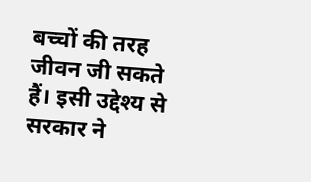बच्चों की तरह जीवन जी सकते हैं। इसी उद्देश्य से सरकार ने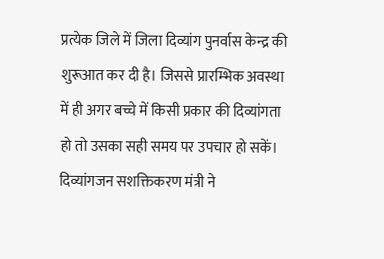प्रत्येक जिले में जिला दिव्यांग पुनर्वास केन्द्र की शुरूआत कर दी है। जिससे प्रारम्भिक अवस्था में ही अगर बच्चे में किसी प्रकार की दिव्यांगता हो तो उसका सही समय पर उपचार हो सकें। दिव्यांगजन सशक्तिकरण मंत्री ने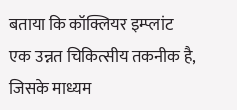बताया कि कॉक्लियर इम्प्लांट एक उन्नत चिकित्सीय तकनीक है, जिसके माध्यम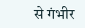से गंभीर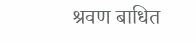श्रवण बाधित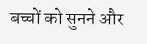बच्चों को सुनने और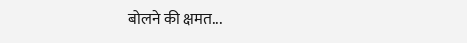बोलने की क्षमत...